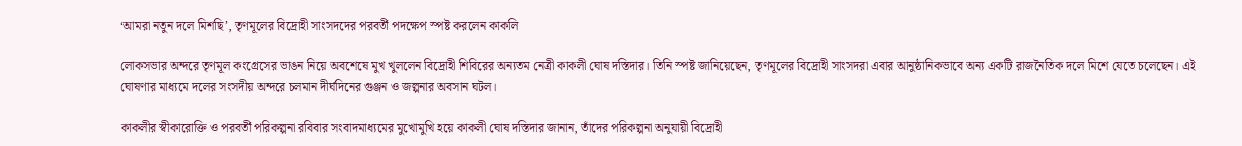‘আমরা নতুন দলে মিশছি’, তৃণমূলের বিদ্রোহী সাংসদদের পরবর্তী পদক্ষেপ স্পষ্ট করলেন কাকলি

লোকসভার অন্দরে তৃণমূল কংগ্রেসের ভাঙন নিয়ে অবশেষে মুখ খুললেন বিদ্রোহী শিবিরের অন্যতম নেত্রী কাকলী ঘোষ দস্তিদার। তিনি স্পষ্ট জানিয়েছেন, তৃণমূলের বিদ্রোহী সাংসদরা এবার আনুষ্ঠানিকভাবে অন্য একটি রাজনৈতিক দলে মিশে যেতে চলেছেন। এই ঘোষণার মাধ্যমে দলের সংসদীয় অন্দরে চলমান দীর্ঘদিনের গুঞ্জন ও জল্পনার অবসান ঘটল।

কাকলীর স্বীকারোক্তি ও পরবর্তী পরিকল্পনা রবিবার সংবাদমাধ্যমের মুখোমুখি হয়ে কাকলী ঘোষ দস্তিদার জানান, তাঁদের পরিকল্পনা অনুযায়ী বিদ্রোহী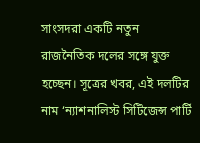সাংসদরা একটি নতুন রাজনৈতিক দলের সঙ্গে যুক্ত হচ্ছেন। সূত্রের খবর, এই দলটির নাম ‘ন্যাশনালিস্ট সিটিজেন্স পার্টি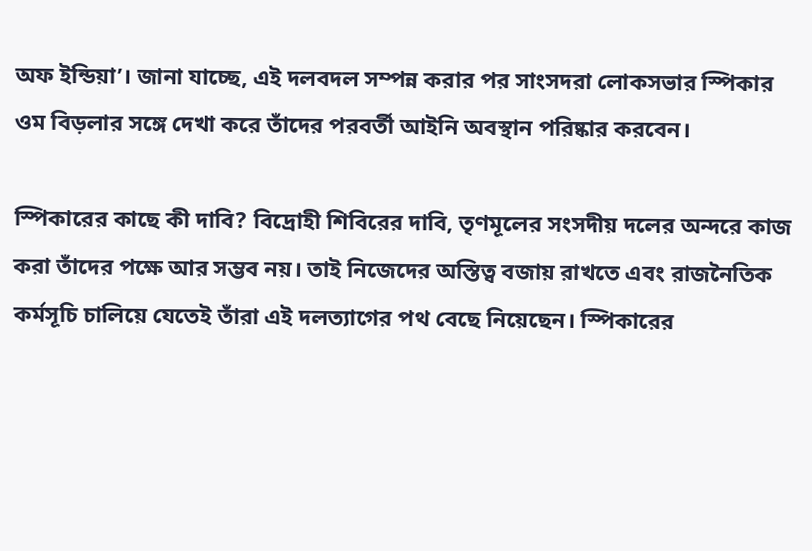অফ ইন্ডিয়া’। জানা যাচ্ছে, এই দলবদল সম্পন্ন করার পর সাংসদরা লোকসভার স্পিকার ওম বিড়লার সঙ্গে দেখা করে তাঁদের পরবর্তী আইনি অবস্থান পরিষ্কার করবেন।

স্পিকারের কাছে কী দাবি? বিদ্রোহী শিবিরের দাবি, তৃণমূলের সংসদীয় দলের অন্দরে কাজ করা তাঁদের পক্ষে আর সম্ভব নয়। তাই নিজেদের অস্তিত্ব বজায় রাখতে এবং রাজনৈতিক কর্মসূচি চালিয়ে যেতেই তাঁরা এই দলত্যাগের পথ বেছে নিয়েছেন। স্পিকারের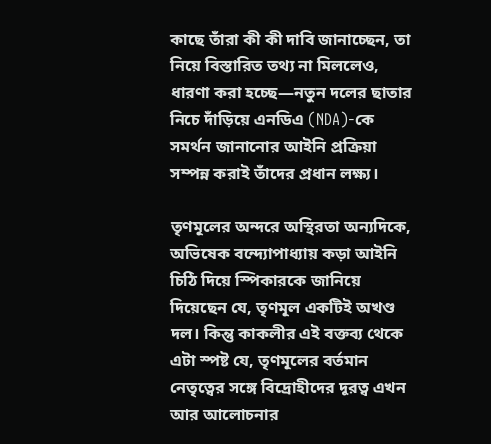কাছে তাঁরা কী কী দাবি জানাচ্ছেন, তা নিয়ে বিস্তারিত তথ্য না মিললেও, ধারণা করা হচ্ছে—নতুন দলের ছাতার নিচে দাঁড়িয়ে এনডিএ (NDA)-কে সমর্থন জানানোর আইনি প্রক্রিয়া সম্পন্ন করাই তাঁদের প্রধান লক্ষ্য।

তৃণমূলের অন্দরে অস্থিরতা অন্যদিকে, অভিষেক বন্দ্যোপাধ্যায় কড়া আইনি চিঠি দিয়ে স্পিকারকে জানিয়ে দিয়েছেন যে, তৃণমূল একটিই অখণ্ড দল। কিন্তু কাকলীর এই বক্তব্য থেকে এটা স্পষ্ট যে, তৃণমূলের বর্তমান নেতৃত্বের সঙ্গে বিদ্রোহীদের দূরত্ব এখন আর আলোচনার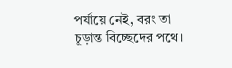পর্যায়ে নেই, বরং তা চূড়ান্ত বিচ্ছেদের পথে।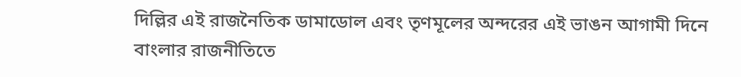দিল্লির এই রাজনৈতিক ডামাডোল এবং তৃণমূলের অন্দরের এই ভাঙন আগামী দিনে বাংলার রাজনীতিতে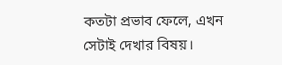কতটা প্রভাব ফেলে, এখন সেটাই দেখার বিষয়।